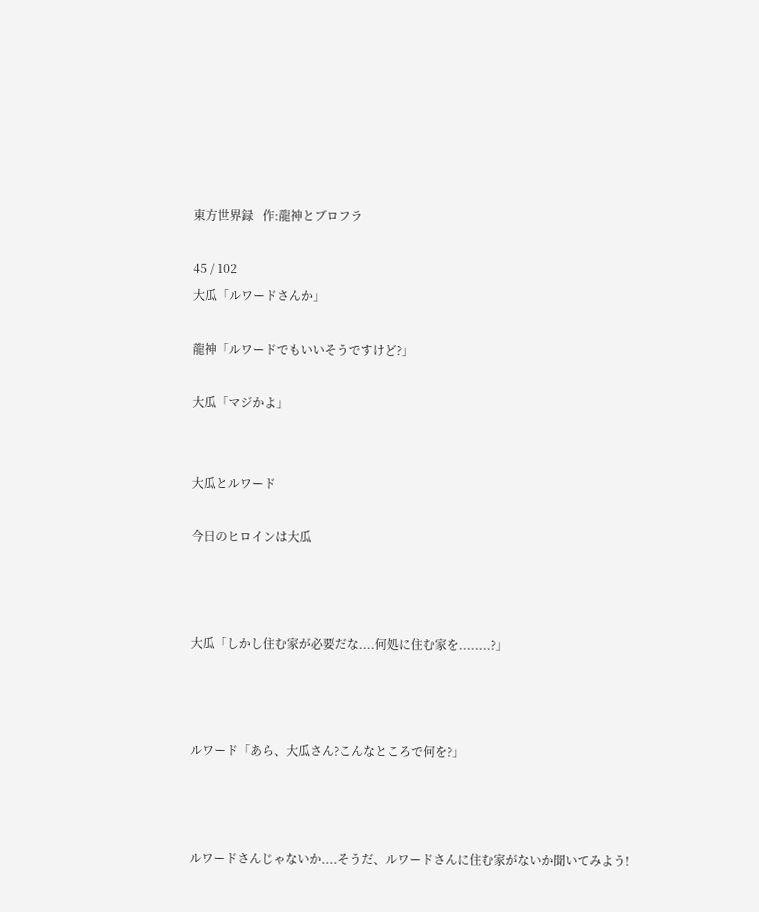東方世界録   作:龍神とブロフラ

45 / 102
大瓜「ルワードさんか」

龍神「ルワードでもいいそうですけど?」

大瓜「マジかよ」


大瓜とルワード

今日のヒロインは大瓜



大瓜「しかし住む家が必要だな....何処に住む家を........?」



ルワード「あら、大瓜さん?こんなところで何を?」



ルワードさんじゃないか....そうだ、ルワードさんに住む家がないか聞いてみよう!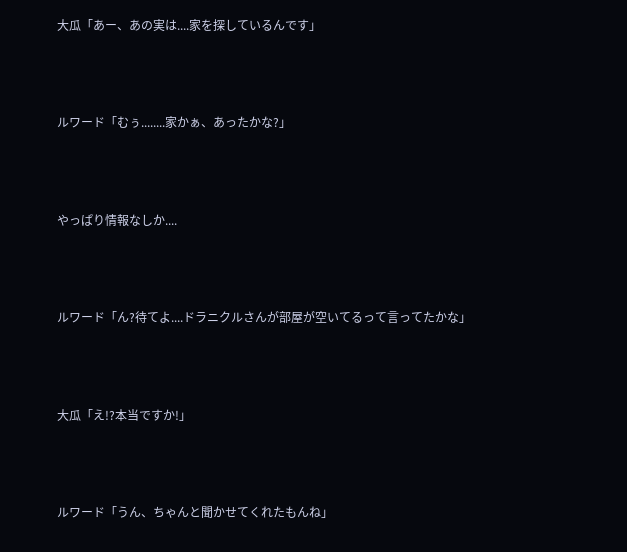大瓜「あー、あの実は....家を探しているんです」



ルワード「むぅ........家かぁ、あったかな?」



やっぱり情報なしか....



ルワード「ん?待てよ....ドラニクルさんが部屋が空いてるって言ってたかな」



大瓜「え!?本当ですか!」



ルワード「うん、ちゃんと聞かせてくれたもんね」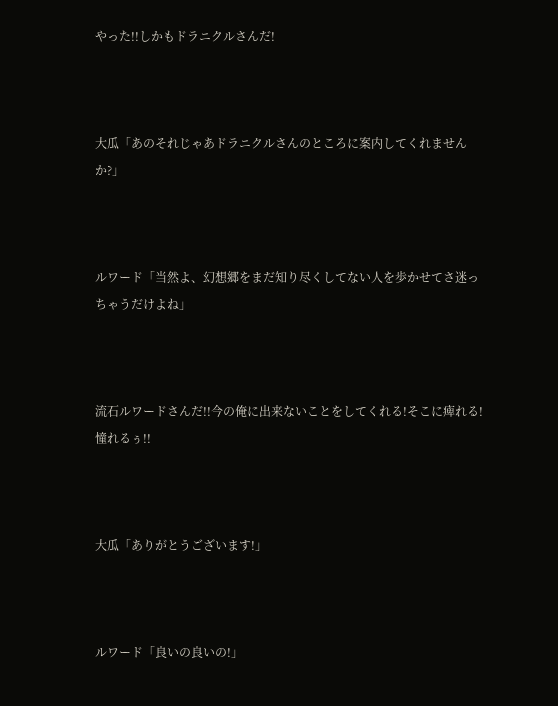やった!!しかもドラニクルさんだ!



大瓜「あのそれじゃあドラニクルさんのところに案内してくれませんか?」



ルワード「当然よ、幻想郷をまだ知り尽くしてない人を歩かせてさ迷っちゃうだけよね」



流石ルワードさんだ!!今の俺に出来ないことをしてくれる!そこに痺れる!憧れるぅ!!



大瓜「ありがとうございます!」



ルワード「良いの良いの!」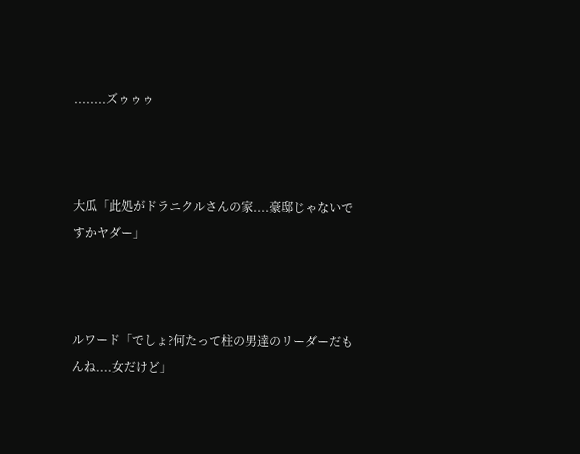........ズゥゥゥ



大瓜「此処がドラニクルさんの家....豪邸じゃないですかヤダー」



ルワード「でしょ?何たって柱の男達のリーダーだもんね....女だけど」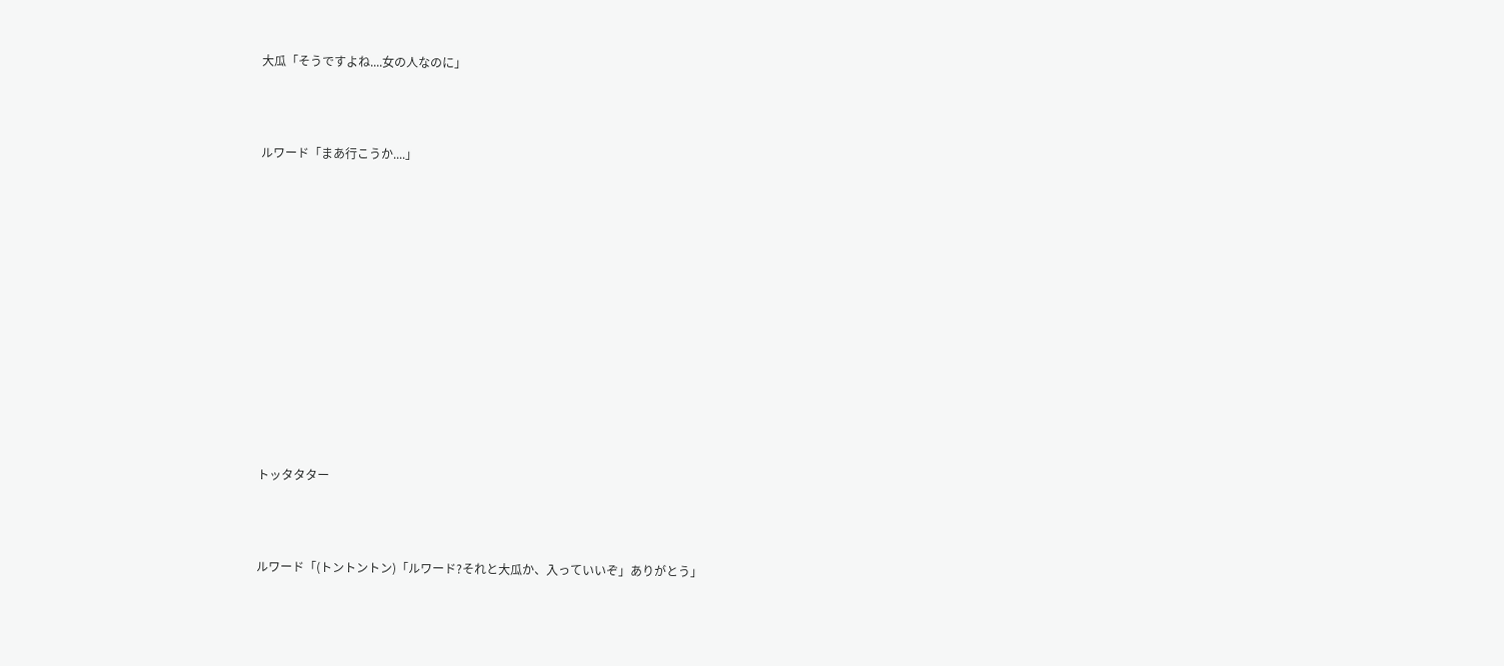大瓜「そうですよね....女の人なのに」



ルワード「まあ行こうか....」













トッタタター



ルワード「(トントントン)「ルワード?それと大瓜か、入っていいぞ」ありがとう」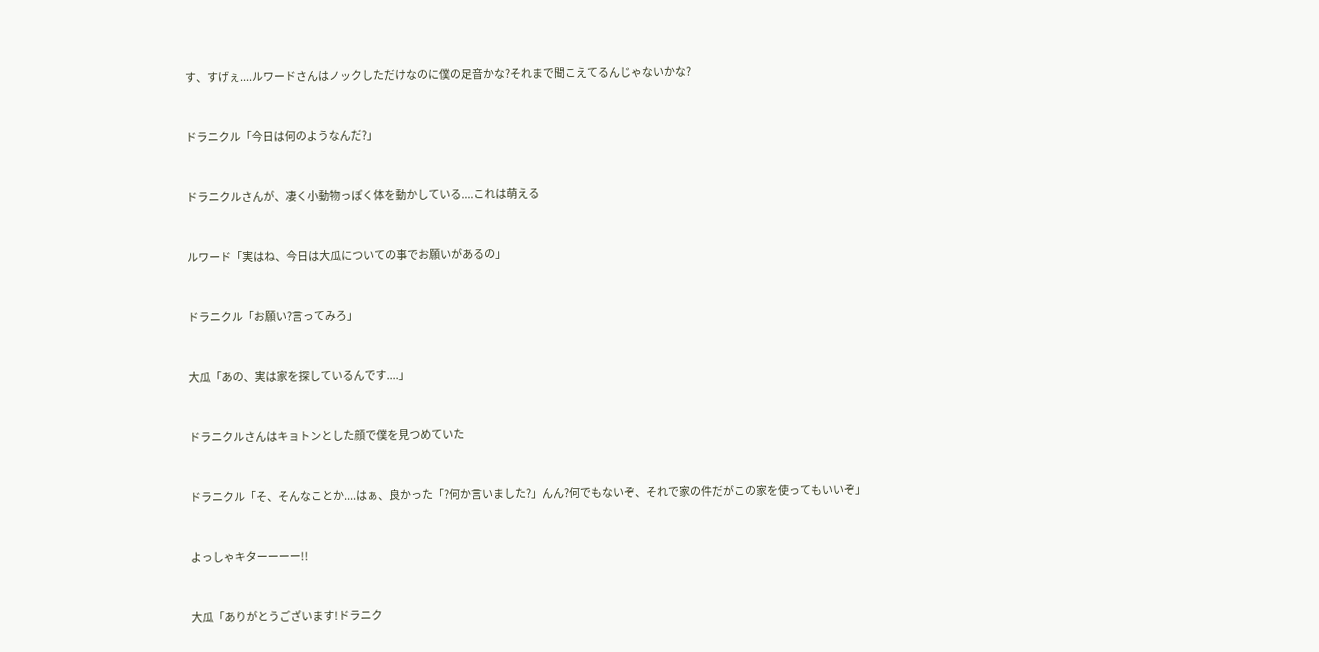す、すげぇ....ルワードさんはノックしただけなのに僕の足音かな?それまで聞こえてるんじゃないかな?



ドラニクル「今日は何のようなんだ?」



ドラニクルさんが、凄く小動物っぽく体を動かしている....これは萌える



ルワード「実はね、今日は大瓜についての事でお願いがあるの」



ドラニクル「お願い?言ってみろ」



大瓜「あの、実は家を探しているんです....」



ドラニクルさんはキョトンとした顔で僕を見つめていた



ドラニクル「そ、そんなことか....はぁ、良かった「?何か言いました?」んん?何でもないぞ、それで家の件だがこの家を使ってもいいぞ」



よっしゃキターーーー!!



大瓜「ありがとうございます!ドラニク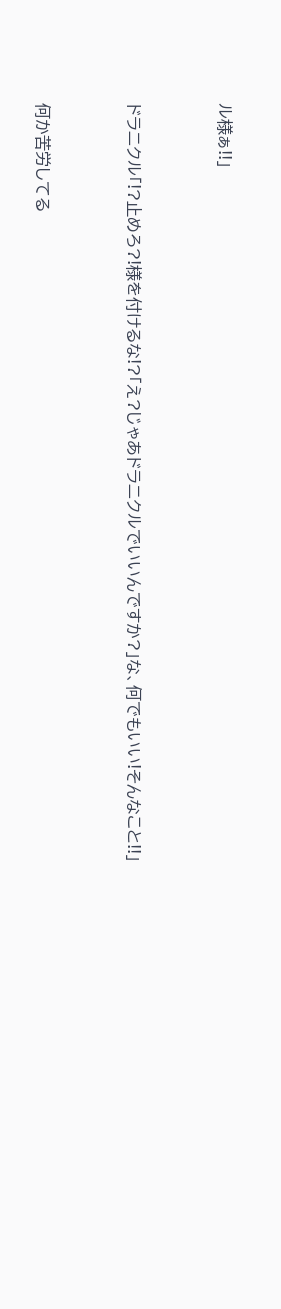ル様ぁ!!」



ドラニクル「!?止めろ?!様を付けるな!?「え?じゃあドラニクルでいいんですか?」な、何でもいい!そんなこと!!」



何か苦労してる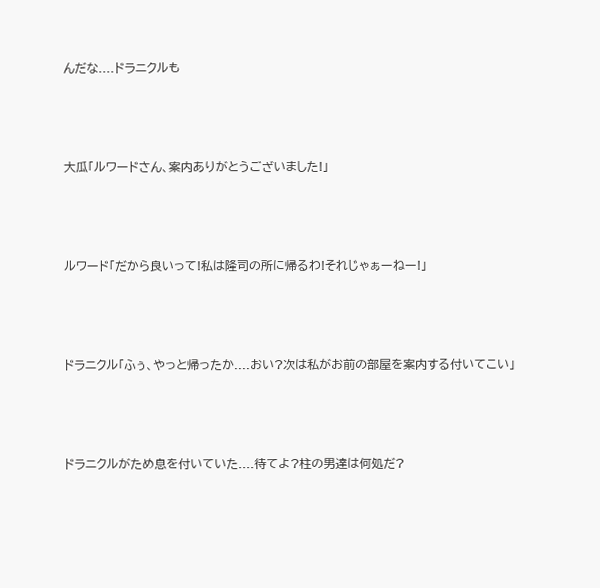んだな....ドラニクルも



大瓜「ルワードさん、案内ありがとうございました!」



ルワード「だから良いって!私は隆司の所に帰るわ!それじゃぁーねー!」



ドラニクル「ふぅ、やっと帰ったか....おい?次は私がお前の部屋を案内する付いてこい」



ドラニクルがため息を付いていた....待てよ?柱の男達は何処だ?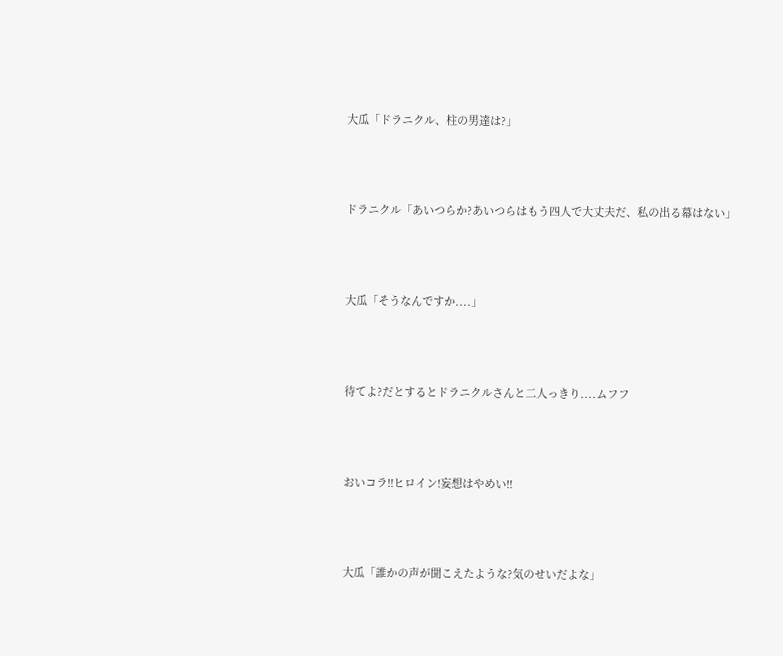大瓜「ドラニクル、柱の男達は?」



ドラニクル「あいつらか?あいつらはもう四人で大丈夫だ、私の出る幕はない」



大瓜「そうなんですか....」



待てよ?だとするとドラニクルさんと二人っきり....ムフフ



おいコラ!!ヒロイン!妄想はやめい!!



大瓜「誰かの声が聞こえたような?気のせいだよな」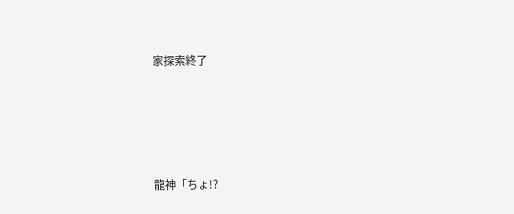家探索終了




龍神「ちょ!?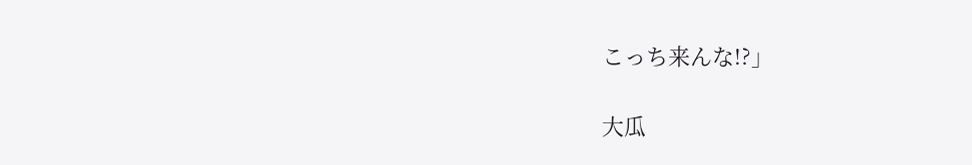こっち来んな!?」

大瓜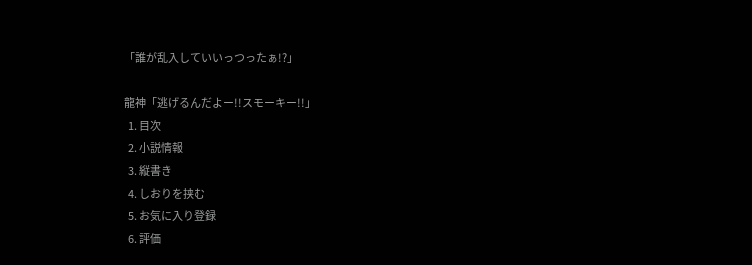「誰が乱入していいっつったぁ!?」

龍神「逃げるんだよー!!スモーキー!!」
  1. 目次
  2. 小説情報
  3. 縦書き
  4. しおりを挟む
  5. お気に入り登録
  6. 評価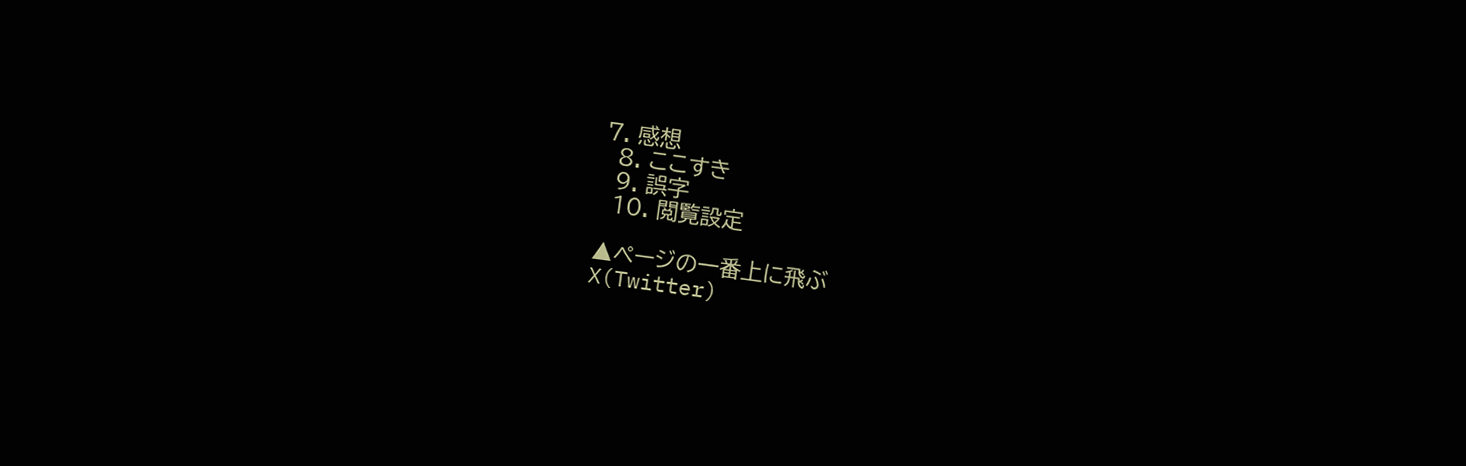7. 感想
  8. ここすき
  9. 誤字
  10. 閲覧設定

▲ページの一番上に飛ぶ
X(Twitter)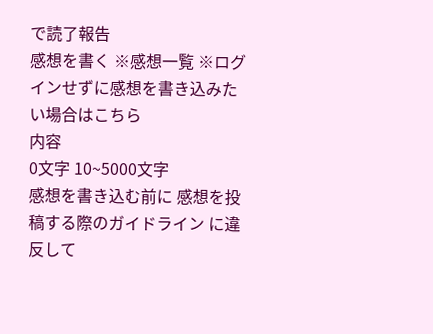で読了報告
感想を書く ※感想一覧 ※ログインせずに感想を書き込みたい場合はこちら
内容
0文字 10~5000文字
感想を書き込む前に 感想を投稿する際のガイドライン に違反して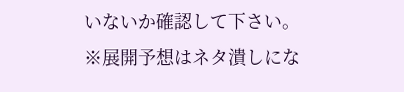いないか確認して下さい。
※展開予想はネタ潰しにな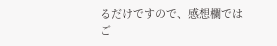るだけですので、感想欄ではご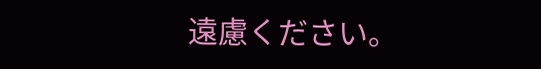遠慮ください。